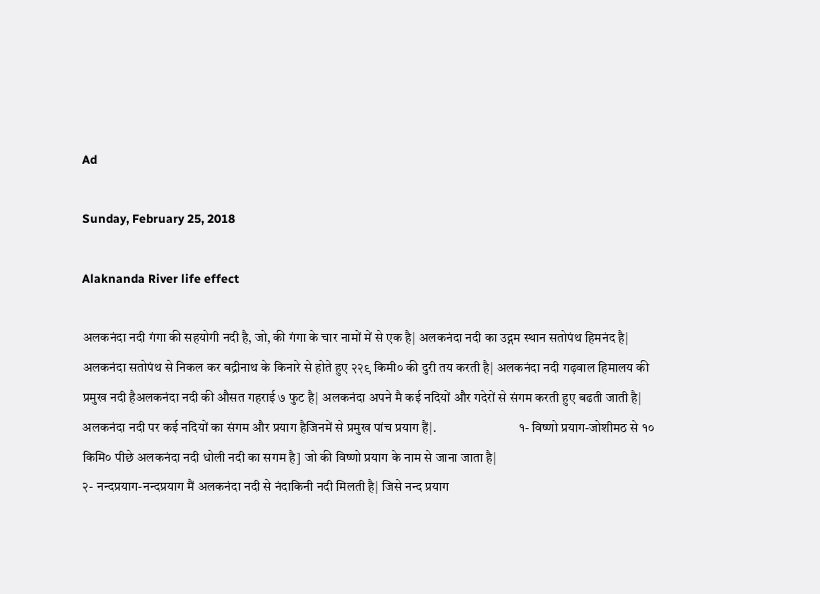Ad

Sunday, February 25, 2018

Alaknanda River life effect

अलकनंदा नदी गंगा की सहयोगी नदी है, जो, की गंगा के चार नामों में से एक है| अलकनंदा नदी का उद्गम स्थान सतोपंथ हिमनंद है|  अलकनंदा सतोपंथ से निकल कर बद्रीनाथ के किनारे से होते हुए २२९ किमी० की दुरी तय करती है| अलकनंदा नदी गढ़वाल हिमालय की प्रमुख नदी हैअलकनंदा नदी की औसत गहराई ७ फुट है| अलकनंदा अपने मै कई नदियों और गदेरों से संगम करती हुए बढती जाती है| अलकनंदा नदी पर कई नदियों का संगम और प्रयाग हैजिनमें से प्रमुख पांच प्रयाग हैं|.                               १- विष्णो प्रयाग-जोशीमठ से १० किमि० पीछे अलकनंदा नदी धोली नदी का सगम है] जो की विष्णो प्रयाग के नाम से जाना जाता है|
२- नन्दप्रयाग-नन्दप्रयाग मैं अलकनंदा नदी से नंदाकिनी नदी मिलती है| जिसे नन्द प्रयाग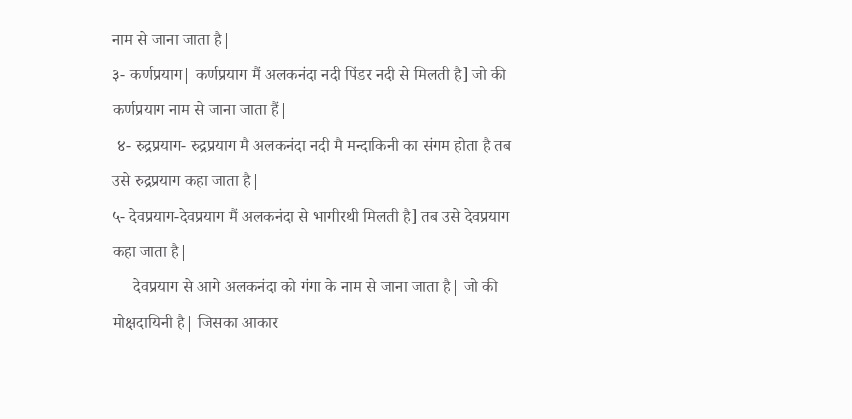नाम से जाना जाता है|
३- कर्णप्रयाग| कर्णप्रयाग मैं अलकनंदा नदी पिंडर नदी से मिलती है] जो की कर्णप्रयाग नाम से जाना जाता हैं|
 ४- रुद्रप्रयाग- रुद्रप्रयाग मै अलकनंदा नदी मै मन्दाकिनी का संगम होता है तब उसे रुद्रप्रयाग कहा जाता है|
५- देवप्रयाग-देवप्रयाग मैं अलकनंदा से भागीरथी मिलती है] तब उसे देवप्रयाग कहा जाता है|
     देवप्रयाग से आगे अलकनंदा को गंगा के नाम से जाना जाता है| जो की मोक्षदायिनी है| जिसका आकार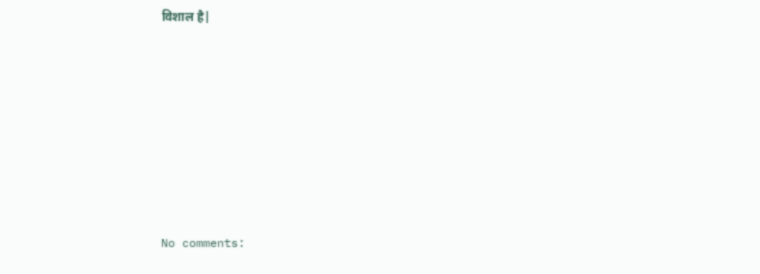विशाल है|










No comments: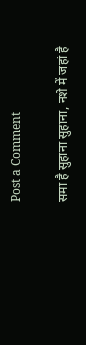Post a Comment

समा है सुहाना सुहाना, नशे में जहां है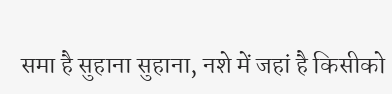समा है सुहाना सुहाना, नशे में जहां है किसीको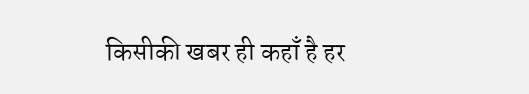किसीकी खबर ही कहाँ है हर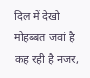दिल में देखो मोहब्बत जवां है कह रही है नजर,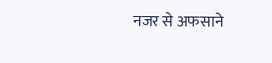नजर से अफसाने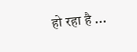हो रहा है ...